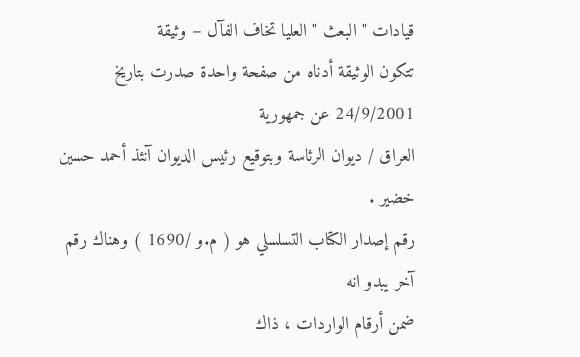قيادات " البعث " العليا تخاف الفآل – وثيقة
تتكون الوثيقة أدناه من صفحة واحدة صدرت بتاريخ 24/9/2001 عن جمهورية
العراق / ديوان الرئاسة وبتوقيع رئيس الديوان آنئذ أحمد حسين خضير .
رقم إصدار الكتاب التسلسلي هو ( م.و /1690 ) وهناك رقم آخر يبدو انه
ضمن أرقام الواردات ، ذاك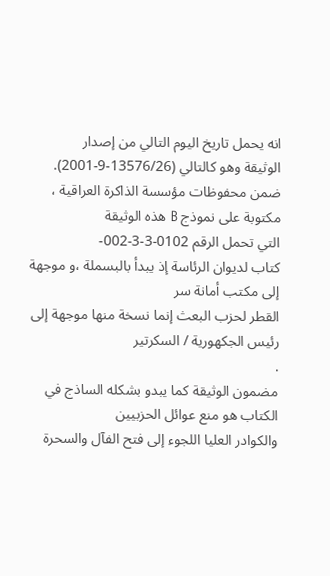انه يحمل تاريخ اليوم التالي من إصدار
الوثيقة وهو كالتالي (13576/26-9-2001).
ضمن محفوظات مؤسسة الذاكرة العراقية ، مكتوبة على نموذج B هذه الوثيقة
التي تحمل الرقم 0102-3-3-002-
كتاب لديوان الرئاسة إذ يبدأ بالبسملة ،و موجهة إلى مكتب أمانة سر
القطر لحزب البعث إنما نسخة منها موجهة إلى رئيس الجكهورية / السكرتير
.
مضمون الوثيقة كما يبدو بشكله الساذج في الكتاب هو منع عوائل الحزبيين
والكوادر العليا اللجوء إلى فتح الفآل والسحرة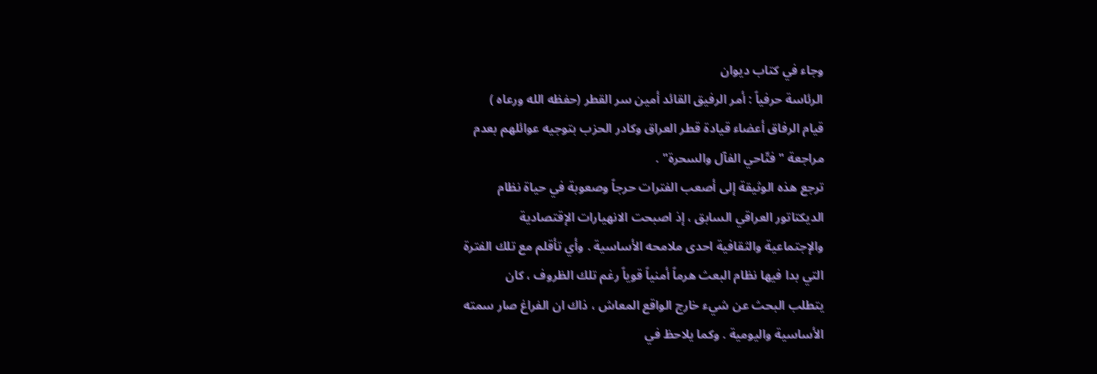وجاء في كتاب ديوان
الرئاسة حرفياً : أمر الرفيق القائد أمين سر القطر (حفظه الله ورعاه )
قيام الرفاق أعضاء قيادة قطر العراق وكادر الحزب بتوجيه عوائلهم بعدم
مراجعة " فتّاحي الفآل والسحرة" .
ترجع هذه الوثيقة إلى أصعب الفترات حرجاً وصعوبة في حياة نظام
الديكتاتور العراقي السابق ، إذ اصبحت الانهيارات الإقتصادية
والإجتماعية والثقافية احدى ملامحه الأساسية . وأي تأقلم مع تلك الفترة
التي بدا فيها نظام البعث هرماً أمنياً قوياً رغم تلك الظروف ، كان
يتطلب البحث عن شيء خارج الواقع المعاش ، ذاك ان الفراغ صار سمته
الأساسية واليومية . وكما يلاحظ في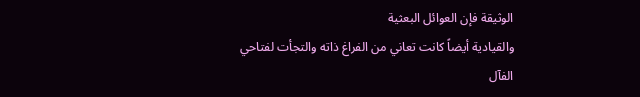الوثيقة فإن العوائل البعثية
والقيادية أيضاً كانت تعاني من الفراغ ذاته والتجأت لفتاحي الفآل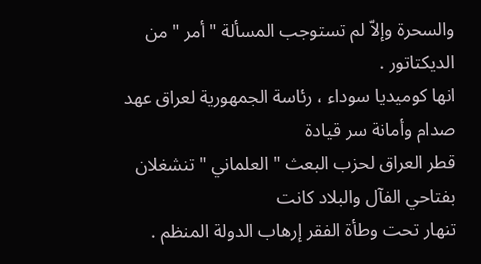والسحرة وإلاّ لم تستوجب المسألة " أمر " من الديكتاتور .
انها كوميديا سوداء ، رئاسة الجمهورية لعراق عهد صدام وأمانة سر قيادة
قطر العراق لحزب البعث " العلماني " تنشغلان بفتاحي الفآل والبلاد كانت
تنهار تحت وطأة الفقر إرهاب الدولة المنظم .